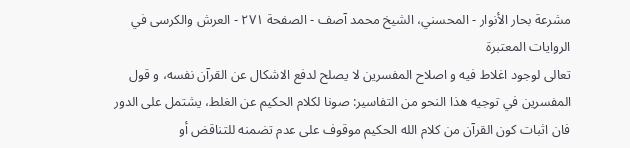مشرعة بحار الأنوار - المحسني، الشيخ محمد آصف - الصفحة ٢٧١ - العرش والكرسى في الروايات المعتبرة
تعالى لوجود اغلاط فيه و اصلاح المفسرين لا يصلح لدفع الاشكال عن القرآن نفسه، و قول المفسرين في توجيه هذا النحو من التفاسير: صونا لكلام الحكيم عن الغلط، يشتمل على الدور فان اثبات كون القرآن من كلام الله الحكيم موقوف على عدم تضمنه للتناقض أو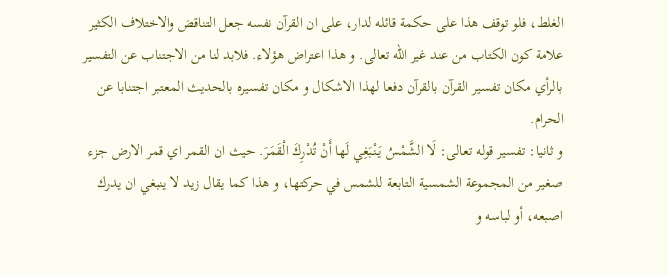الغلط، فلو توقف هذا على حكمة قائله لدار، على ان القرآن نفسه جعل التناقض والاختلاف الكثير علامة كون الكتاب من عند غير الله تعالى. و هذا اعتراض هؤلاء. فلابد لنا من الاجتناب عن التفسير بالرأي مكان تفسير القرآن بالقرآن دفعا لهذا الاشكال و مكان تفسيره بالحديث المعتبر اجتنابا عن الحرام.
و ثانيا: تفسير قوله تعالى: لَا الشَّمْسُ يَنْبَغِي لَها أَنْ تُدْرِكَ الْقَمَرَ. حيث ان القمر اي قمر الارض جزء صغير من المجموعة الشمسية التابعة للشمس في حركتها، و هذا كما يقال زيد لا ينبغي ان يدرك اصبعه، أو لباسه و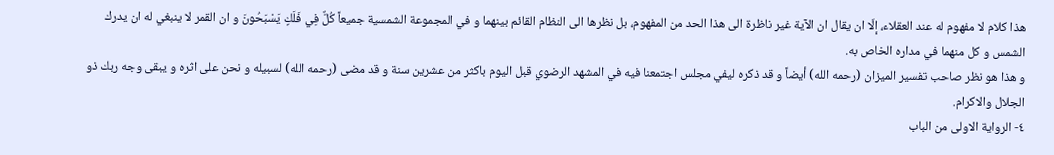هذا كلام لا مفهوم له عند العقلاء، إلّا ان يقال ان الآية غير ناظرة الى هذا الحد من المفهوم، بل نظرها الى النظام القائم بينهما و في المجموعة الشمسية جميعاً كُلٌّ فِي فَلَكٍ يَسْبَحُونَ و ان القمر لا ينبغي له ان يدرك الشمس و كل منهما في مداره الخاص به.
و هذا هو نظر صاحب تفسير الميزان (رحمه الله) أيضاً و قد ذكره ليفي مجلس اجتمعنا فيه في المشهد الرضوي قبل اليوم باكثر من عشرين سنة و قد مضى (رحمه الله) لسبيله و نحن على اثره و يبقى وجه ربك ذو الجلال والاكرام.
٤- الرواية الاولى من الباب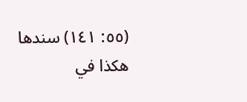(٥٥: ١٤١) سندها هكذا في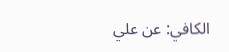الكافي: عن علي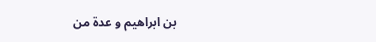بن ابراهيم و عدة من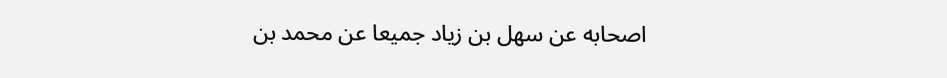اصحابه عن سهل بن زياد جميعا عن محمد بن